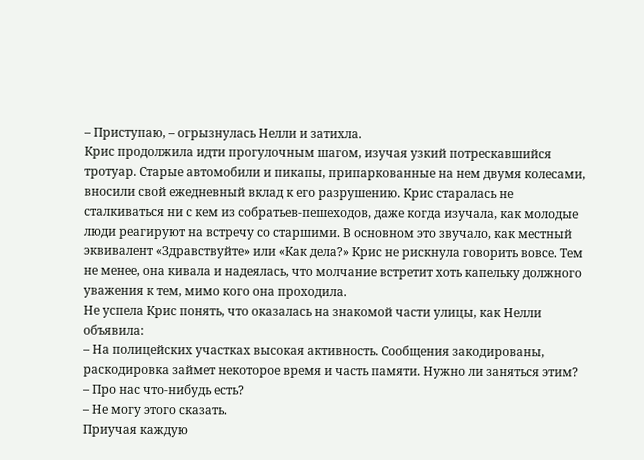– Приступаю, – огрызнулась Нелли и затихла.
Крис продолжила идти прогулочным шагом, изучая узкий потрескавшийся тротуар. Старые автомобили и пикапы, припаркованные на нем двумя колесами, вносили свой ежедневный вклад к его разрушению. Крис старалась не сталкиваться ни с кем из собратьев-пешеходов, даже когда изучала, как молодые люди реагируют на встречу со старшими. В основном это звучало, как местный эквивалент «Здравствуйте» или «Как дела?» Крис не рискнула говорить вовсе. Тем не менее, она кивала и надеялась, что молчание встретит хоть капельку должного уважения к тем, мимо кого она проходила.
Не успела Крис понять, что оказалась на знакомой части улицы, как Нелли объявила:
– На полицейских участках высокая активность. Сообщения закодированы, раскодировка займет некоторое время и часть памяти. Нужно ли заняться этим?
– Про нас что-нибудь есть?
– Не могу этого сказать.
Приучая каждую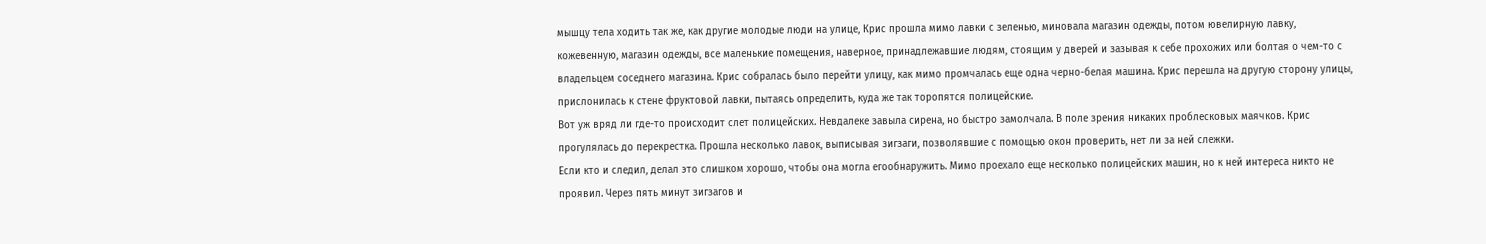мышцу тела ходить так же, как другие молодые люди на улице, Крис прошла мимо лавки с зеленью, миновала магазин одежды, потом ювелирную лавку, кожевенную, магазин одежды, все маленькие помещения, наверное, принадлежавшие людям, стоящим у дверей и зазывая к себе прохожих или болтая о чем-то с владельцем соседнего магазина. Крис собралась было перейти улицу, как мимо промчалась еще одна черно-белая машина. Крис перешла на другую сторону улицы, прислонилась к стене фруктовой лавки, пытаясь определить, куда же так торопятся полицейские.
Вот уж вряд ли где-то происходит слет полицейских. Невдалеке завыла сирена, но быстро замолчала. В поле зрения никаких проблесковых маячков. Крис прогулялась до перекрестка. Прошла несколько лавок, выписывая зигзаги, позволявшие с помощью окон проверить, нет ли за ней слежки.
Если кто и следил, делал это слишком хорошо, чтобы она могла егообнаружить. Мимо проехало еще несколько полицейских машин, но к ней интереса никто не проявил. Через пять минут зигзагов и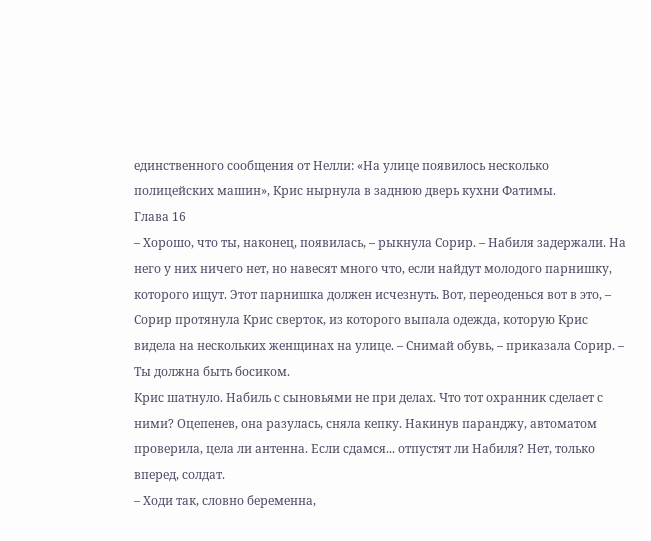единственного сообщения от Нелли: «На улице появилось несколько полицейских машин», Крис нырнула в заднюю дверь кухни Фатимы.
Глава 16
– Хорошо, что ты, наконец, появилась, – рыкнула Сорир. – Набиля задержали. На него у них ничего нет, но навесят много что, если найдут молодого парнишку, которого ищут. Этот парнишка должен исчезнуть. Вот, переоденься вот в это, – Сорир протянула Крис сверток, из которого выпала одежда, которую Крис видела на нескольких женщинах на улице. – Снимай обувь, – приказала Сорир. – Ты должна быть босиком.
Крис шатнуло. Набиль с сыновьями не при делах. Что тот охранник сделает с ними? Оцепенев, она разулась, сняла кепку. Накинув паранджу, автоматом проверила, цела ли антенна. Если сдамся... отпустят ли Набиля? Нет, только вперед, солдат.
– Ходи так, словно беременна,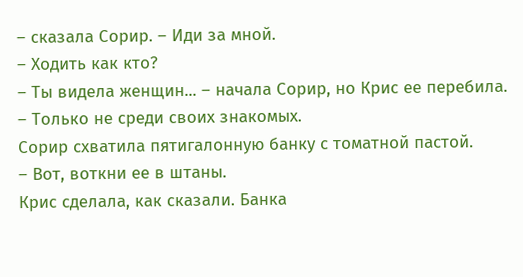– сказала Сорир. – Иди за мной.
– Ходить как кто?
– Ты видела женщин... – начала Сорир, но Крис ее перебила.
– Только не среди своих знакомых.
Сорир схватила пятигалонную банку с томатной пастой.
– Вот, воткни ее в штаны.
Крис сделала, как сказали. Банка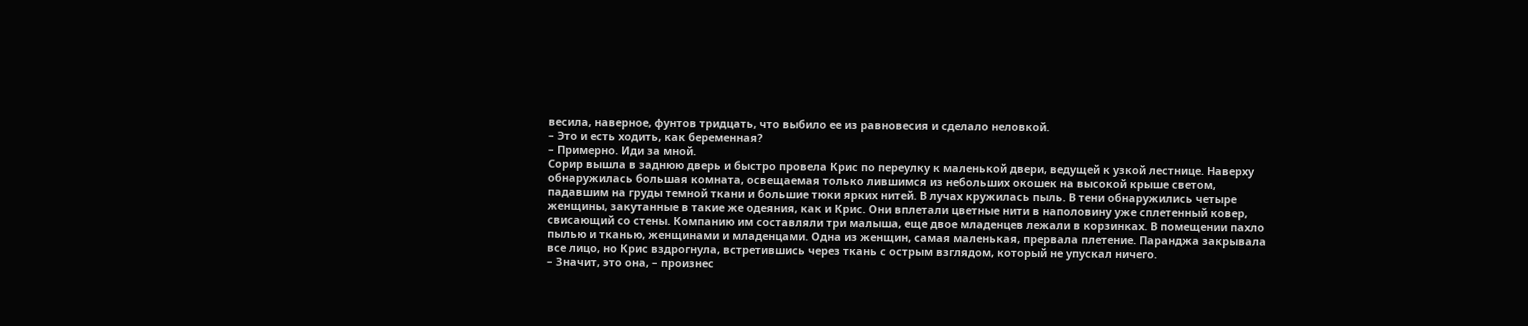весила, наверное, фунтов тридцать, что выбило ее из равновесия и сделало неловкой.
– Это и есть ходить, как беременная?
– Примерно. Иди за мной.
Сорир вышла в заднюю дверь и быстро провела Крис по переулку к маленькой двери, ведущей к узкой лестнице. Наверху обнаружилась большая комната, освещаемая только лившимся из небольших окошек на высокой крыше светом, падавшим на груды темной ткани и большие тюки ярких нитей. В лучах кружилась пыль. В тени обнаружились четыре женщины, закутанные в такие же одеяния, как и Крис. Они вплетали цветные нити в наполовину уже сплетенный ковер, свисающий со стены. Компанию им составляли три малыша, еще двое младенцев лежали в корзинках. В помещении пахло пылью и тканью, женщинами и младенцами. Одна из женщин, самая маленькая, прервала плетение. Паранджа закрывала все лицо, но Крис вздрогнула, встретившись через ткань с острым взглядом, который не упускал ничего.
– Значит, это она, – произнес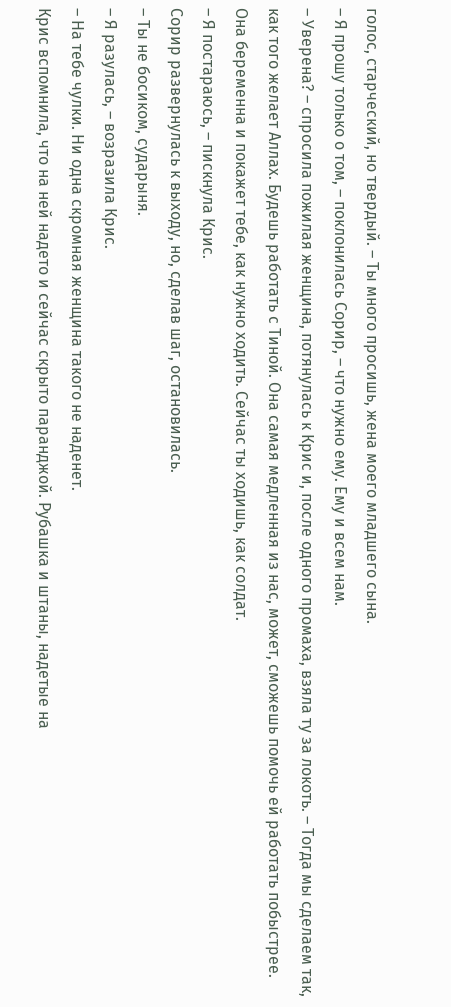голос, старческий, но твердый. – Ты много просишь, жена моего младшего сына.
– Я прошу только о том, – поклонилась Сорир, – что нужно ему. Ему и всем нам.
– Уверена? – спросила пожилая женщина, потянулась к Крис и, после одного промаха, взяла ту за локоть. – Тогда мы сделаем так, как того желает Аллах. Будешь работать с Тиной. Она самая медленная из нас, может, сможешь помочь ей работать побыстрее. Она беременна и покажет тебе, как нужно ходить. Сейчас ты ходишь, как солдат.
– Я постараюсь, – пискнула Крис.
Сорир развернулась к выходу, но, сделав шаг, остановилась.
– Ты не босиком, сударыня.
– Я разулась, – возразила Крис.
– На тебе чулки. Ни одна скромная женщина такого не наденет.
Крис вспомнила, что на ней надето и сейчас скрыто паранджой. Рубашка и штаны, надетые на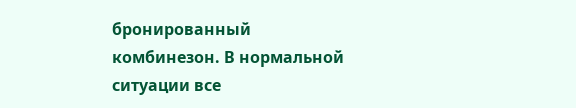бронированный комбинезон. В нормальной ситуации все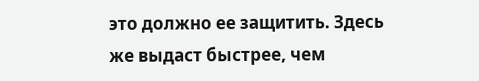это должно ее защитить. Здесь же выдаст быстрее, чем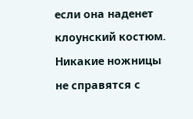если она наденет клоунский костюм. Никакие ножницы не справятся с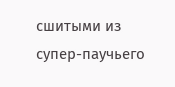сшитыми из супер-паучьего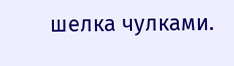шелка чулками.